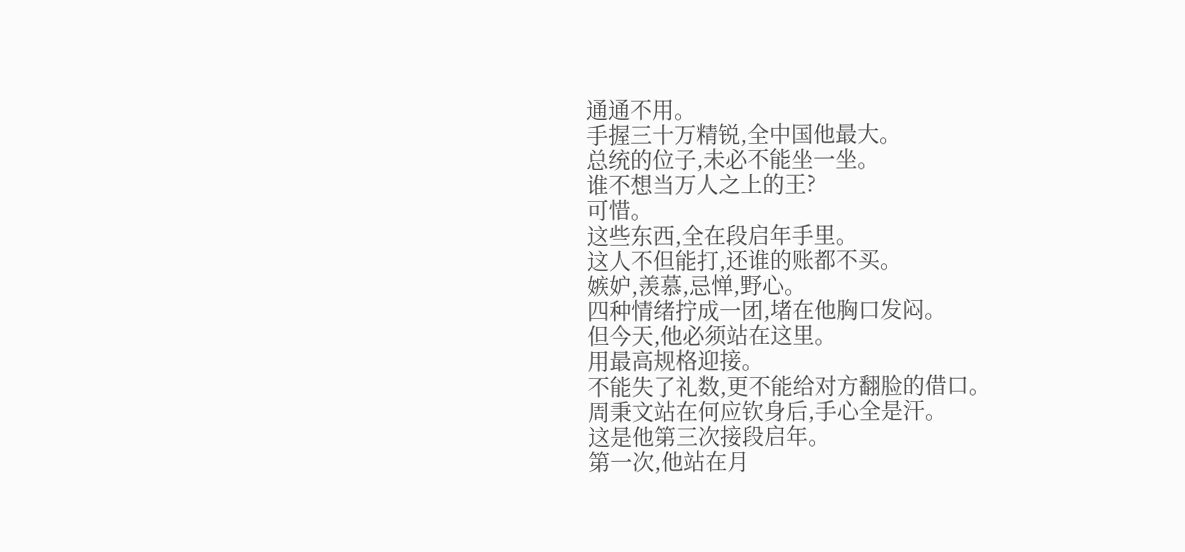通通不用。
手握三十万精锐,全中国他最大。
总统的位子,未必不能坐一坐。
谁不想当万人之上的王?
可惜。
这些东西,全在段启年手里。
这人不但能打,还谁的账都不买。
嫉妒,羡慕,忌惮,野心。
四种情绪拧成一团,堵在他胸口发闷。
但今天,他必须站在这里。
用最高规格迎接。
不能失了礼数,更不能给对方翻脸的借口。
周秉文站在何应钦身后,手心全是汗。
这是他第三次接段启年。
第一次,他站在月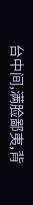台中间,满脸鄙夷,背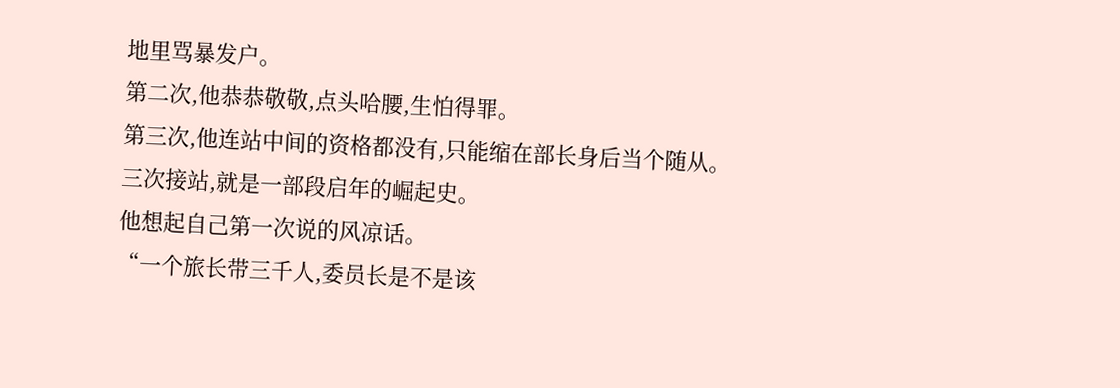地里骂暴发户。
第二次,他恭恭敬敬,点头哈腰,生怕得罪。
第三次,他连站中间的资格都没有,只能缩在部长身后当个随从。
三次接站,就是一部段启年的崛起史。
他想起自己第一次说的风凉话。
“一个旅长带三千人,委员长是不是该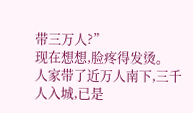带三万人?”
现在想想,脸疼得发烫。
人家带了近万人南下,三千人入城,已是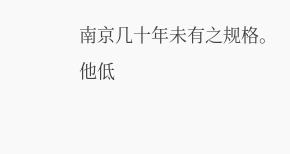南京几十年未有之规格。
他低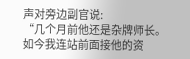声对旁边副官说:
“几个月前他还是杂牌师长。
如今我连站前面接他的资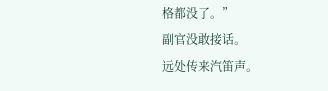格都没了。”
副官没敢接话。
远处传来汽笛声。